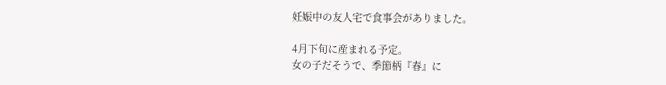妊娠中の友人宅で食事会がありました。

4月下旬に産まれる予定。
女の子だそうで、季節柄『春』に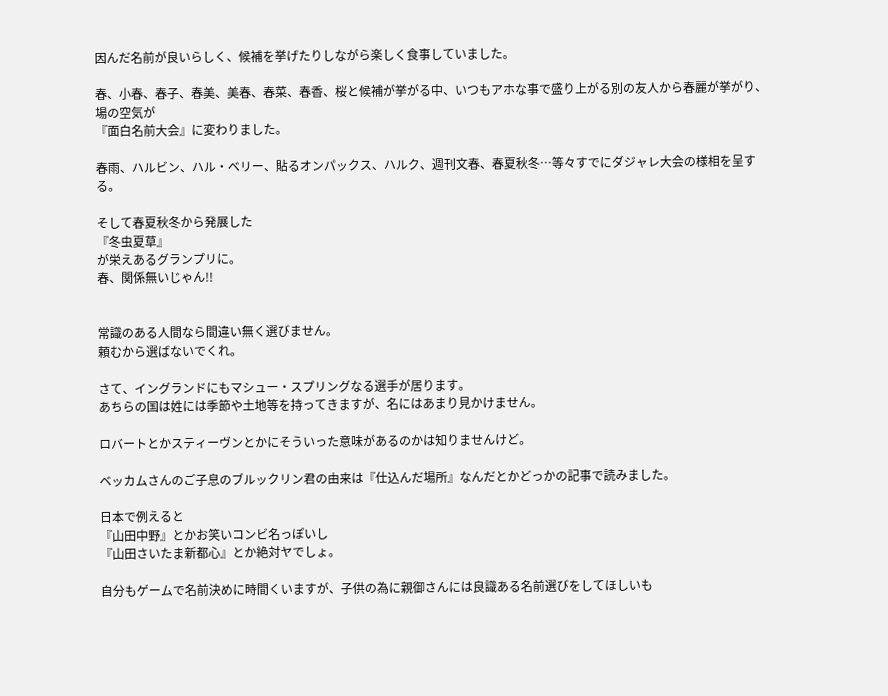因んだ名前が良いらしく、候補を挙げたりしながら楽しく食事していました。

春、小春、春子、春美、美春、春菜、春香、桜と候補が挙がる中、いつもアホな事で盛り上がる別の友人から春麗が挙がり、場の空気が
『面白名前大会』に変わりました。

春雨、ハルビン、ハル・ベリー、貼るオンパックス、ハルク、週刊文春、春夏秋冬…等々すでにダジャレ大会の様相を呈する。

そして春夏秋冬から発展した
『冬虫夏草』
が栄えあるグランプリに。
春、関係無いじゃん!!


常識のある人間なら間違い無く選びません。
頼むから選ばないでくれ。

さて、イングランドにもマシュー・スプリングなる選手が居ります。
あちらの国は姓には季節や土地等を持ってきますが、名にはあまり見かけません。

ロバートとかスティーヴンとかにそういった意味があるのかは知りませんけど。

ベッカムさんのご子息のブルックリン君の由来は『仕込んだ場所』なんだとかどっかの記事で読みました。

日本で例えると
『山田中野』とかお笑いコンビ名っぽいし
『山田さいたま新都心』とか絶対ヤでしょ。

自分もゲームで名前決めに時間くいますが、子供の為に親御さんには良識ある名前選びをしてほしいも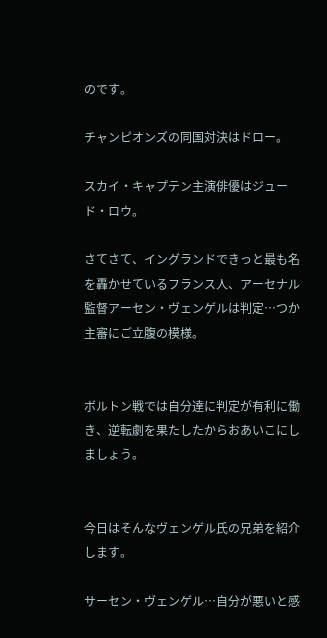のです。

チャンピオンズの同国対決はドロー。

スカイ・キャプテン主演俳優はジュード・ロウ。

さてさて、イングランドできっと最も名を轟かせているフランス人、アーセナル監督アーセン・ヴェンゲルは判定…つか主審にご立腹の模様。


ボルトン戦では自分達に判定が有利に働き、逆転劇を果たしたからおあいこにしましょう。


今日はそんなヴェンゲル氏の兄弟を紹介します。

サーセン・ヴェンゲル…自分が悪いと感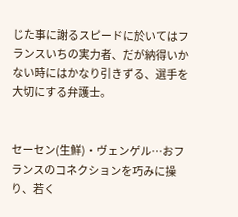じた事に謝るスピードに於いてはフランスいちの実力者、だが納得いかない時にはかなり引きずる、選手を大切にする弁護士。


セーセン(生鮮)・ヴェンゲル…おフランスのコネクションを巧みに操り、若く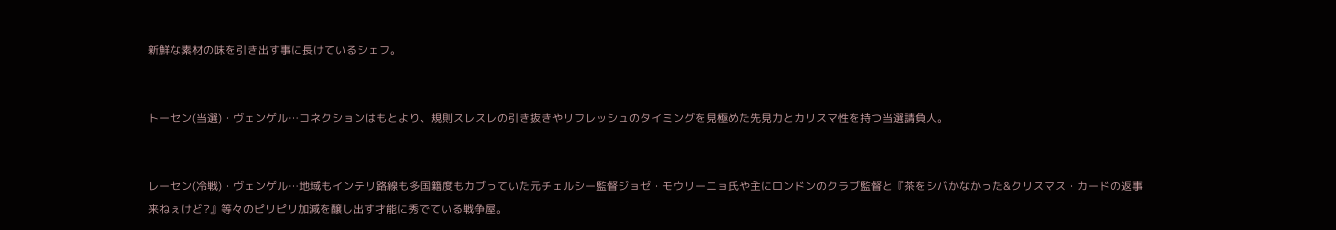新鮮な素材の味を引き出す事に長けているシェフ。


トーセン(当選)・ヴェンゲル…コネクションはもとより、規則スレスレの引き抜きやリフレッシュのタイミングを見極めた先見力とカリスマ性を持つ当選請負人。


レーセン(冷戦)・ヴェンゲル…地域もインテリ路線も多国籍度もカブっていた元チェルシー監督ジョゼ・モウリーニョ氏や主にロンドンのクラブ監督と『茶をシバかなかった&クリスマス・カードの返事来ねぇけど?』等々のピリピリ加減を醸し出す才能に秀でている戦争屋。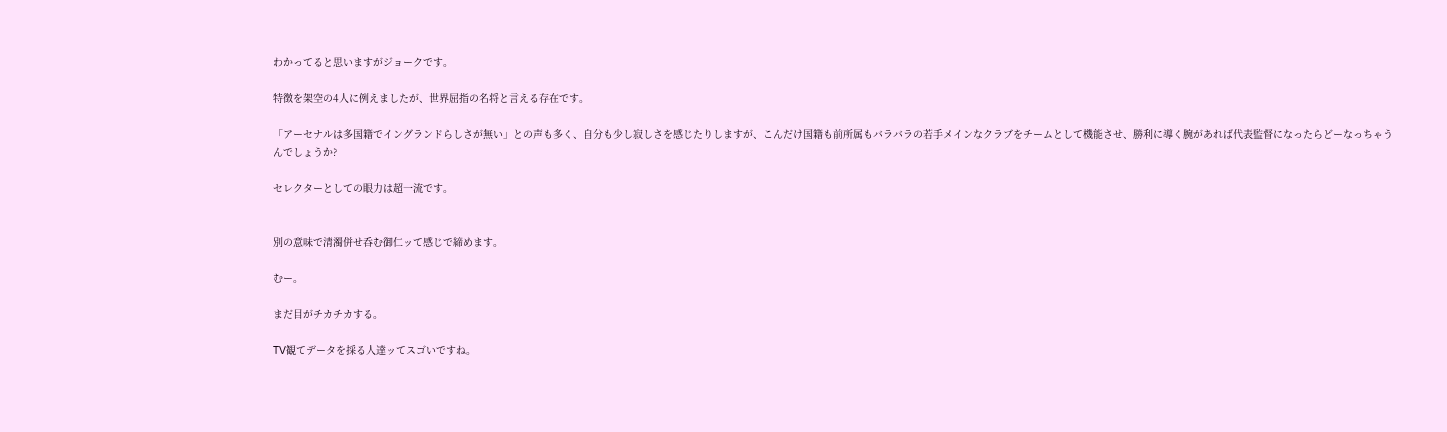わかってると思いますがジョークです。

特徴を架空の4人に例えましたが、世界屈指の名将と言える存在です。

「アーセナルは多国籍でイングランドらしさが無い」との声も多く、自分も少し寂しさを感じたりしますが、こんだけ国籍も前所属もバラバラの若手メインなクラブをチームとして機能させ、勝利に導く腕があれば代表監督になったらどーなっちゃうんでしょうか?

セレクターとしての眼力は超一流です。


別の意味で清濁併せ呑む御仁ッて感じで締めます。

むー。

まだ目がチカチカする。

TV観てデータを採る人達ッてスゴいですね。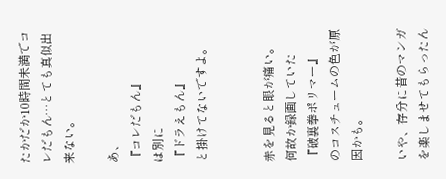たかだか10時間未満でコレだもん…とても真似出来ない。

あ、
『コレだもん』
は別に
『ドラえもん』
と掛けてないですよ。


赤を見ると眼が痛い。
何故か録画していた
『破裏拳ポリマー』
のコスチュームの色が原因かも。

いや、存分に昔のマンガを楽しませてもらったん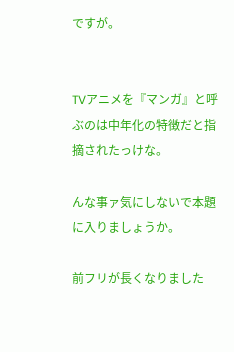ですが。


TVアニメを『マンガ』と呼ぶのは中年化の特徴だと指摘されたっけな。

んな事ァ気にしないで本題に入りましょうか。

前フリが長くなりました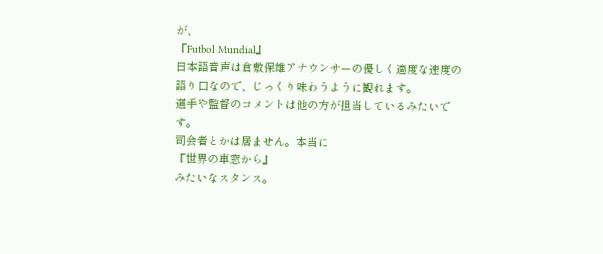が、
『Futbol Mundial』
日本語音声は倉敷保雄アナウンサーの優しく適度な速度の語り口なので、じっくり味わうように観れます。
選手や監督のコメントは他の方が担当しているみたいです。
司会者とかは居ません。本当に
『世界の車窓から』
みたいなスタンス。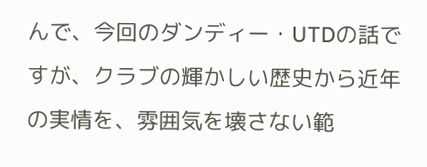んで、今回のダンディー・UTDの話ですが、クラブの輝かしい歴史から近年の実情を、雰囲気を壊さない範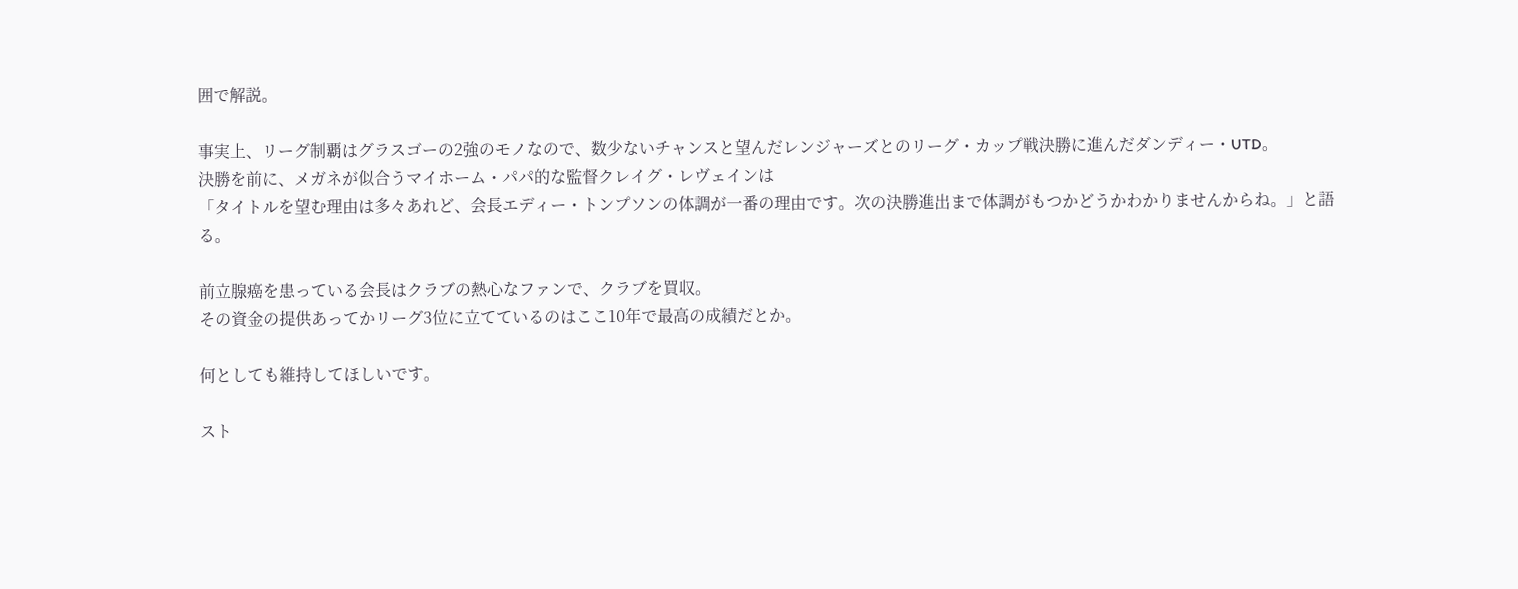囲で解説。

事実上、リーグ制覇はグラスゴーの2強のモノなので、数少ないチャンスと望んだレンジャーズとのリーグ・カップ戦決勝に進んだダンディー・UTD。
決勝を前に、メガネが似合うマイホーム・パパ的な監督クレイグ・レヴェインは
「タイトルを望む理由は多々あれど、会長エディー・トンプソンの体調が一番の理由です。次の決勝進出まで体調がもつかどうかわかりませんからね。」と語る。

前立腺癌を患っている会長はクラブの熱心なファンで、クラブを買収。
その資金の提供あってかリーグ3位に立てているのはここ10年で最高の成績だとか。

何としても維持してほしいです。

スト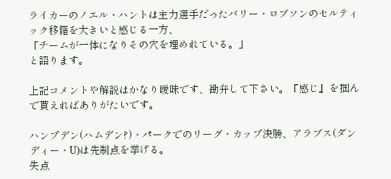ライカーのノエル・ハントは主力選手だったバリー・ロブソンのセルティック移籍を大きいと感じる一方、
「チームが一体になりその穴を埋めれている。」
と語ります。

上記コメントや解説はかなり曖昧です、勘弁して下さい。『感じ』を掴んで貰えればありがたいです。

ハンプデン(ハムデン?)・パークでのリーグ・カップ決勝、アラブス(ダンディー・U)は先制点を挙げる。
失点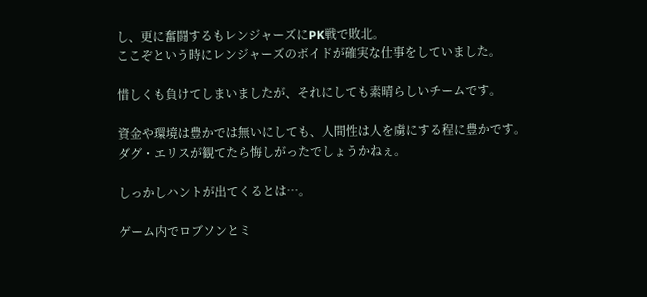し、更に奮闘するもレンジャーズにPK戦で敗北。
ここぞという時にレンジャーズのボイドが確実な仕事をしていました。

惜しくも負けてしまいましたが、それにしても素晴らしいチームです。

資金や環境は豊かでは無いにしても、人間性は人を虜にする程に豊かです。
ダグ・エリスが観てたら悔しがったでしょうかねぇ。

しっかしハントが出てくるとは…。

ゲーム内でロブソンとミ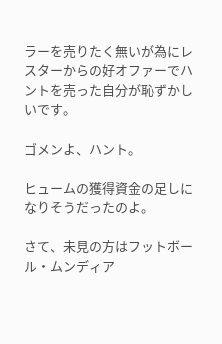ラーを売りたく無いが為にレスターからの好オファーでハントを売った自分が恥ずかしいです。

ゴメンよ、ハント。

ヒュームの獲得資金の足しになりそうだったのよ。

さて、未見の方はフットボール・ムンディア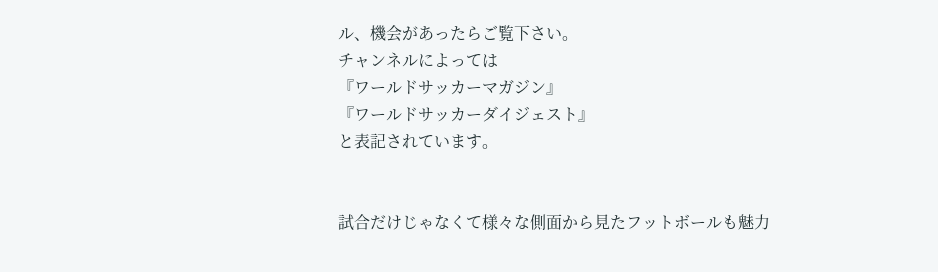ル、機会があったらご覧下さい。
チャンネルによっては
『ワールドサッカーマガジン』
『ワールドサッカーダイジェスト』
と表記されています。


試合だけじゃなくて様々な側面から見たフットボールも魅力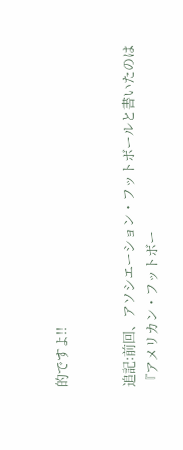的ですよ!!


追記:前回、アソシエーション・フットボールと書いたのは
『アメリカン・フットボー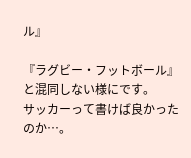ル』

『ラグビー・フットボール』
と混同しない様にです。
サッカーって書けば良かったのか…。